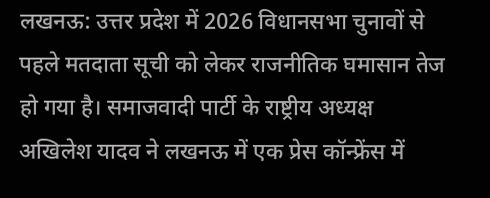लखनऊ: उत्तर प्रदेश में 2026 विधानसभा चुनावों से पहले मतदाता सूची को लेकर राजनीतिक घमासान तेज हो गया है। समाजवादी पार्टी के राष्ट्रीय अध्यक्ष अखिलेश यादव ने लखनऊ में एक प्रेस कॉन्फ्रेंस में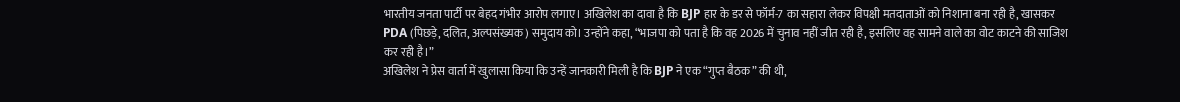भारतीय जनता पार्टी पर बेहद गंभीर आरोप लगाए। अखिलेश का दावा है कि BJP हार के डर से फॉर्म-7 का सहारा लेकर विपक्षी मतदाताओं को निशाना बना रही है, खासकर PDA (पिछड़े, दलित, अल्पसंख्यक) समुदाय को। उन्होंने कहा, “भाजपा को पता है कि वह 2026 में चुनाव नहीं जीत रही है, इसलिए वह सामने वाले का वोट काटने की साजिश कर रही है।”
अखिलेश ने प्रेस वार्ता में खुलासा किया कि उन्हें जानकारी मिली है कि BJP ने एक “गुप्त बैठक” की थी,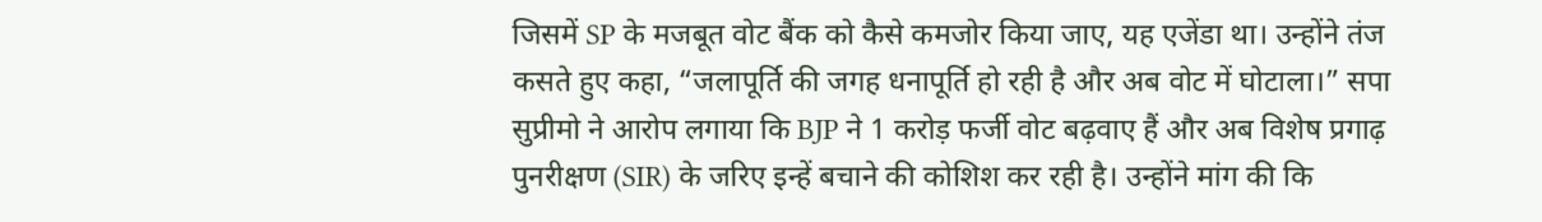जिसमें SP के मजबूत वोट बैंक को कैसे कमजोर किया जाए, यह एजेंडा था। उन्होंने तंज कसते हुए कहा, “जलापूर्ति की जगह धनापूर्ति हो रही है और अब वोट में घोटाला।” सपा सुप्रीमो ने आरोप लगाया कि BJP ने 1 करोड़ फर्जी वोट बढ़वाए हैं और अब विशेष प्रगाढ़ पुनरीक्षण (SIR) के जरिए इन्हें बचाने की कोशिश कर रही है। उन्होंने मांग की कि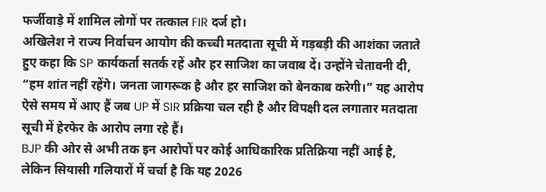फर्जीवाड़े में शामिल लोगों पर तत्काल FIR दर्ज हो।
अखिलेश ने राज्य निर्वाचन आयोग की कच्ची मतदाता सूची में गड़बड़ी की आशंका जताते हुए कहा कि SP कार्यकर्ता सतर्क रहें और हर साजिश का जवाब दें। उन्होंने चेतावनी दी, “हम शांत नहीं रहेंगे। जनता जागरूक है और हर साजिश को बेनकाब करेगी।” यह आरोप ऐसे समय में आए हैं जब UP में SIR प्रक्रिया चल रही है और विपक्षी दल लगातार मतदाता सूची में हेरफेर के आरोप लगा रहे हैं।
BJP की ओर से अभी तक इन आरोपों पर कोई आधिकारिक प्रतिक्रिया नहीं आई है, लेकिन सियासी गलियारों में चर्चा है कि यह 2026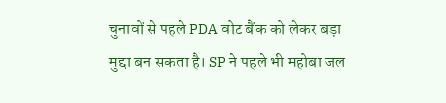चुनावों से पहले PDA वोट बैंक को लेकर बड़ा मुद्दा बन सकता है। SP ने पहले भी महोबा जल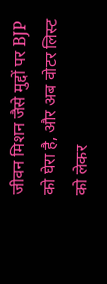जीवन मिशन जैसे मुद्दों पर BJP को घेरा है, और अब वोटर लिस्ट को लेकर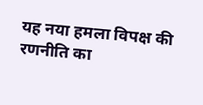यह नया हमला विपक्ष की रणनीति का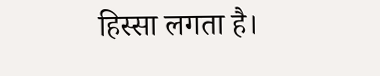हिस्सा लगता है।